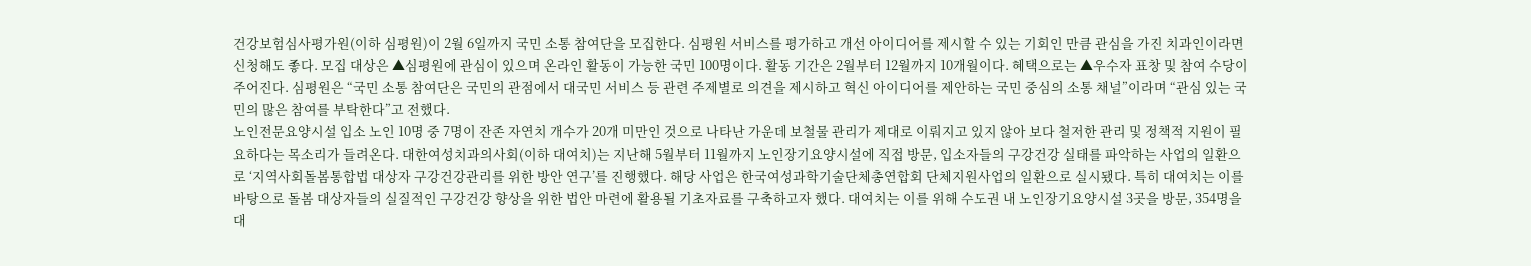건강보험심사평가원(이하 심평원)이 2월 6일까지 국민 소통 참여단을 모집한다. 심평원 서비스를 평가하고 개선 아이디어를 제시할 수 있는 기회인 만큼 관심을 가진 치과인이라면 신청해도 좋다. 모집 대상은 ▲심평원에 관심이 있으며 온라인 활동이 가능한 국민 100명이다. 활동 기간은 2월부터 12월까지 10개월이다. 혜택으로는 ▲우수자 표창 및 참여 수당이 주어진다. 심평원은 “국민 소통 참여단은 국민의 관점에서 대국민 서비스 등 관련 주제별로 의견을 제시하고 혁신 아이디어를 제안하는 국민 중심의 소통 채널”이라며 “관심 있는 국민의 많은 참여를 부탁한다”고 전했다.
노인전문요양시설 입소 노인 10명 중 7명이 잔존 자연치 개수가 20개 미만인 것으로 나타난 가운데 보철물 관리가 제대로 이뤄지고 있지 않아 보다 철저한 관리 및 정책적 지원이 필요하다는 목소리가 들려온다. 대한여성치과의사회(이하 대여치)는 지난해 5월부터 11월까지 노인장기요양시설에 직접 방문, 입소자들의 구강건강 실태를 파악하는 사업의 일환으로 ‘지역사회돌봄통합법 대상자 구강건강관리를 위한 방안 연구’를 진행했다. 해당 사업은 한국여성과학기술단체총연합회 단체지원사업의 일환으로 실시됐다. 특히 대여치는 이를 바탕으로 돌봄 대상자들의 실질적인 구강건강 향상을 위한 법안 마련에 활용될 기초자료를 구축하고자 했다. 대여치는 이를 위해 수도권 내 노인장기요양시설 3곳을 방문, 354명을 대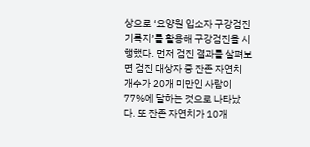상으로 ‘요양원 입소자 구강검진 기록지’를 활용해 구강검진을 시행했다. 먼저 검진 결과를 살펴보면 검진 대상자 중 잔존 자연치 개수가 20개 미만인 사람이 77%에 달하는 것으로 나타났다. 또 잔존 자연치가 10개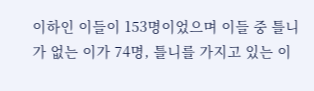이하인 이들이 153명이었으며 이들 중 틀니가 없는 이가 74명, 틀니를 가지고 있는 이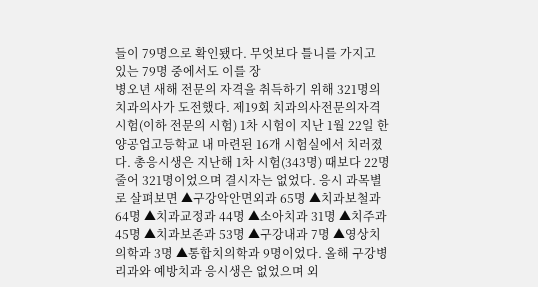들이 79명으로 확인됐다. 무엇보다 틀니를 가지고 있는 79명 중에서도 이를 장
병오년 새해 전문의 자격을 취득하기 위해 321명의 치과의사가 도전했다. 제19회 치과의사전문의자격시험(이하 전문의 시험) 1차 시험이 지난 1월 22일 한양공업고등학교 내 마련된 16개 시험실에서 치러졌다. 총응시생은 지난해 1차 시험(343명) 때보다 22명 줄어 321명이었으며 결시자는 없었다. 응시 과목별로 살펴보면 ▲구강악안면외과 65명 ▲치과보철과 64명 ▲치과교정과 44명 ▲소아치과 31명 ▲치주과 45명 ▲치과보존과 53명 ▲구강내과 7명 ▲영상치의학과 3명 ▲통합치의학과 9명이었다. 올해 구강병리과와 예방치과 응시생은 없었으며 외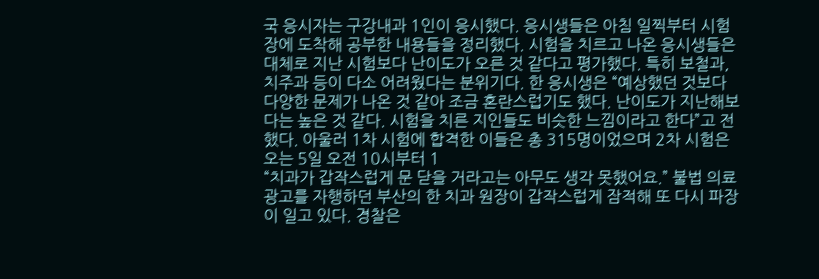국 응시자는 구강내과 1인이 응시했다. 응시생들은 아침 일찍부터 시험장에 도착해 공부한 내용들을 정리했다. 시험을 치르고 나온 응시생들은 대체로 지난 시험보다 난이도가 오른 것 같다고 평가했다. 특히 보철과, 치주과 등이 다소 어려웠다는 분위기다. 한 응시생은 “예상했던 것보다 다양한 문제가 나온 것 같아 조금 혼란스럽기도 했다. 난이도가 지난해보다는 높은 것 같다. 시험을 치른 지인들도 비슷한 느낌이라고 한다”고 전했다. 아울러 1차 시험에 합격한 이들은 총 315명이었으며 2차 시험은 오는 5일 오전 10시부터 1
“치과가 갑작스럽게 문 닫을 거라고는 아무도 생각 못했어요.” 불법 의료광고를 자행하던 부산의 한 치과 원장이 갑작스럽게 잠적해 또 다시 파장이 일고 있다. 경찰은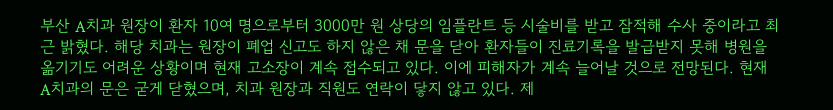부산 A치과 원장이 환자 10여 명으로부터 3000만 원 상당의 임플란트 등 시술비를 받고 잠적해 수사 중이라고 최근 밝혔다. 해당 치과는 원장이 폐업 신고도 하지 않은 채 문을 닫아 환자들이 진료기록을 발급받지 못해 병원을 옮기기도 어려운 상황이며 현재 고소장이 계속 접수되고 있다. 이에 피해자가 계속 늘어날 것으로 전망된다. 현재 A치과의 문은 굳게 닫혔으며, 치과 원장과 직원도 연락이 닿지 않고 있다. 제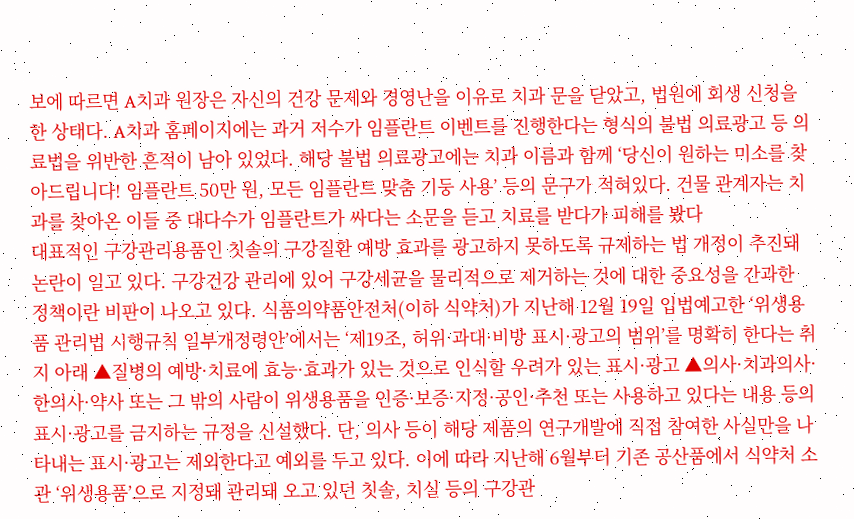보에 따르면 A치과 원장은 자신의 건강 문제와 경영난을 이유로 치과 문을 닫았고, 법원에 회생 신청을 한 상태다. A치과 홈페이지에는 과거 저수가 임플란트 이벤트를 진행한다는 형식의 불법 의료광고 등 의료법을 위반한 흔적이 남아 있었다. 해당 불법 의료광고에는 치과 이름과 함께 ‘당신이 원하는 미소를 찾아드립니다! 임플란트 50만 원, 모든 임플란트 맞춤 기둥 사용’ 등의 문구가 적혀있다. 건물 관계자는 치과를 찾아온 이들 중 대다수가 임플란트가 싸다는 소문을 듣고 치료를 받다가 피해를 봤다
대표적인 구강관리용품인 칫솔의 구강질환 예방 효과를 광고하지 못하도록 규제하는 법 개정이 추진돼 논란이 일고 있다. 구강건강 관리에 있어 구강세균을 물리적으로 제거하는 것에 대한 중요성을 간과한 정책이란 비판이 나오고 있다. 식품의약품안전처(이하 식약처)가 지난해 12월 19일 입법예고한 ‘위생용품 관리법 시행규칙 일부개정령안’에서는 ‘제19조, 허위·과대·비방 표시·광고의 범위’를 명확히 한다는 취지 아래 ▲질병의 예방·치료에 효능·효과가 있는 것으로 인식할 우려가 있는 표시·광고 ▲의사·치과의사·한의사·약사 또는 그 밖의 사람이 위생용품을 인증·보증·지정·공인·추천 또는 사용하고 있다는 내용 등의 표시·광고를 금지하는 규정을 신설했다. 단, 의사 등이 해당 제품의 연구개발에 직접 참여한 사실만을 나타내는 표시·광고는 제외한다고 예외를 두고 있다. 이에 따라 지난해 6월부터 기존 공산품에서 식약처 소관 ‘위생용품’으로 지정돼 관리돼 오고 있던 칫솔, 치실 등의 구강관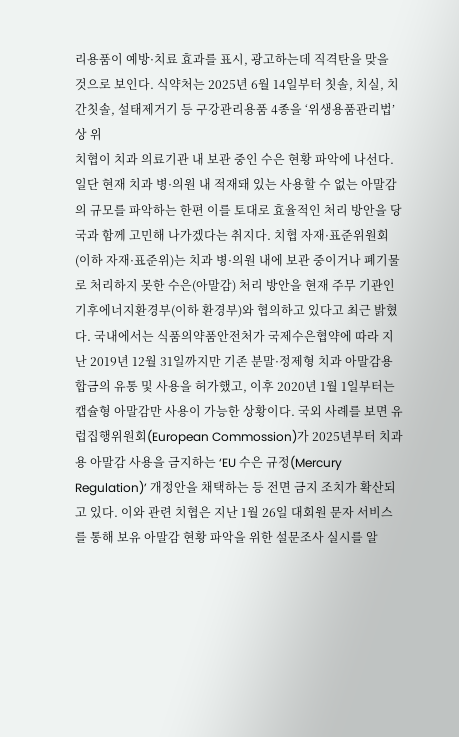리용품이 예방·치료 효과를 표시, 광고하는데 직격탄을 맞을 것으로 보인다. 식약처는 2025년 6월 14일부터 칫솔, 치실, 치간칫솔, 설태제거기 등 구강관리용품 4종을 ‘위생용품관리법’ 상 위
치협이 치과 의료기관 내 보관 중인 수은 현황 파악에 나선다. 일단 현재 치과 병·의원 내 적재돼 있는 사용할 수 없는 아말감의 규모를 파악하는 한편 이를 토대로 효율적인 처리 방안을 당국과 함께 고민해 나가겠다는 취지다. 치협 자재·표준위원회(이하 자재·표준위)는 치과 병·의원 내에 보관 중이거나 폐기물로 처리하지 못한 수은(아말감) 처리 방안을 현재 주무 기관인 기후에너지환경부(이하 환경부)와 협의하고 있다고 최근 밝혔다. 국내에서는 식품의약품안전처가 국제수은협약에 따라 지난 2019년 12월 31일까지만 기존 분말·정제형 치과 아말감용 합금의 유통 및 사용을 허가했고, 이후 2020년 1월 1일부터는 캡슐형 아말감만 사용이 가능한 상황이다. 국외 사례를 보면 유럽집행위원회(European Commossion)가 2025년부터 치과용 아말감 사용을 금지하는 ‘EU 수은 규정(Mercury Regulation)’ 개정안을 채택하는 등 전면 금지 조치가 확산되고 있다. 이와 관련 치협은 지난 1월 26일 대회원 문자 서비스를 통해 보유 아말감 현황 파악을 위한 설문조사 실시를 알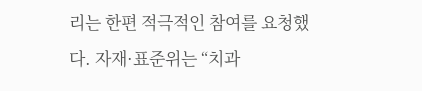리는 한편 적극적인 참여를 요청했다. 자재·표준위는 “치과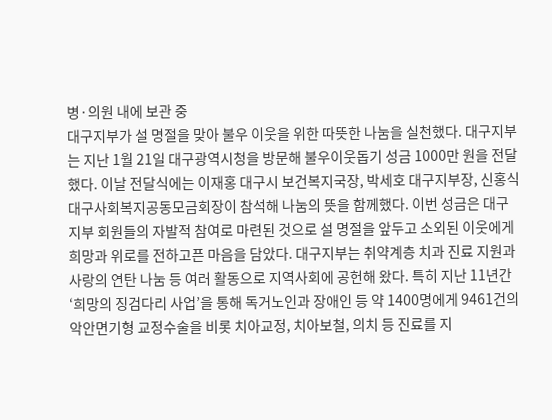병·의원 내에 보관 중
대구지부가 설 명절을 맞아 불우 이웃을 위한 따뜻한 나눔을 실천했다. 대구지부는 지난 1월 21일 대구광역시청을 방문해 불우이웃돕기 성금 1000만 원을 전달했다. 이날 전달식에는 이재홍 대구시 보건복지국장, 박세호 대구지부장, 신홍식 대구사회복지공동모금회장이 참석해 나눔의 뜻을 함께했다. 이번 성금은 대구지부 회원들의 자발적 참여로 마련된 것으로 설 명절을 앞두고 소외된 이웃에게 희망과 위로를 전하고픈 마음을 담았다. 대구지부는 취약계층 치과 진료 지원과 사랑의 연탄 나눔 등 여러 활동으로 지역사회에 공헌해 왔다. 특히 지난 11년간 ‘희망의 징검다리 사업’을 통해 독거노인과 장애인 등 약 1400명에게 9461건의 악안면기형 교정수술을 비롯 치아교정, 치아보철, 의치 등 진료를 지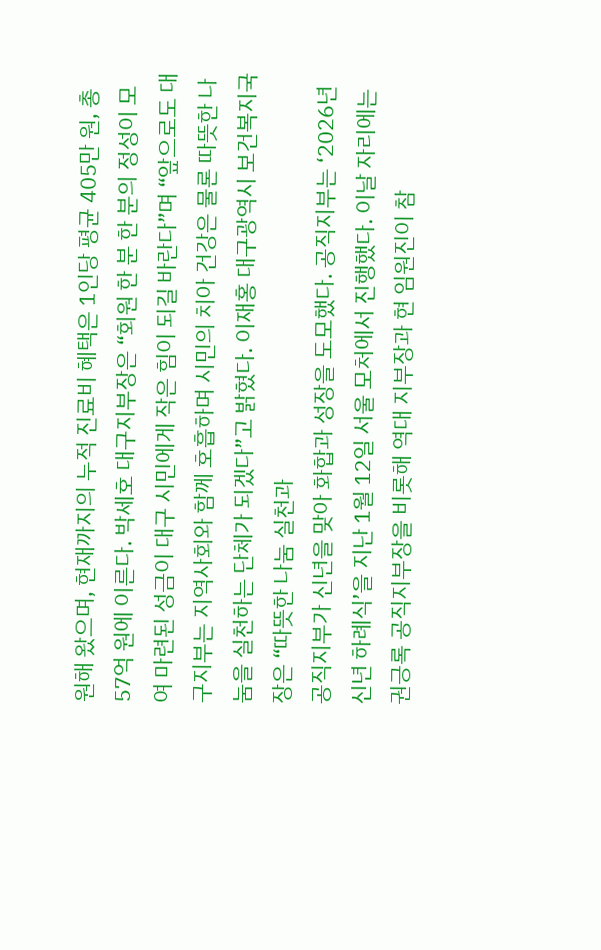원해 왔으며, 현재까지의 누적 진료비 혜택은 1인당 평균 405만 원, 총 57억 원에 이른다. 박세호 대구지부장은 “회원 한 분 한 분의 정성이 모여 마련된 성금이 대구 시민에게 작은 힘이 되길 바란다”며 “앞으로도 대구지부는 지역사회와 함께 호흡하며 시민의 치아 건강은 물론 따뜻한 나눔을 실천하는 단체가 되겠다”고 밝혔다. 이재홍 대구광역시 보건복지국장은 “따뜻한 나눔 실천과
공직지부가 신년을 맞아 화합과 성장을 도모했다. 공직지부는 ‘2026년 신년 하례식’을 지난 1월 12일 서울 모처에서 진행했다. 이날 자리에는 권긍록 공직지부장을 비롯해 역대 지부장과 현 임원진이 참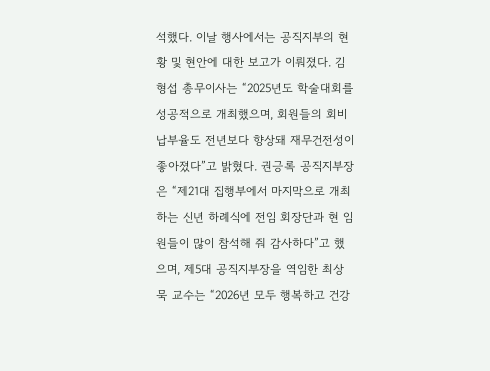석했다. 이날 행사에서는 공직지부의 현황 및 현안에 대한 보고가 이뤄졌다. 김형섭 총무이사는 “2025년도 학술대회를 성공적으로 개최했으며, 회원들의 회비 납부율도 전년보다 향상돼 재무건전성이 좋아졌다”고 밝혔다. 권긍록 공직지부장은 “제21대 집행부에서 마지막으로 개최하는 신년 하례식에 전임 회장단과 현 임원들이 많이 참석해 줘 감사하다”고 했으며, 제5대 공직지부장을 역임한 최상묵 교수는 “2026년 모두 행복하고 건강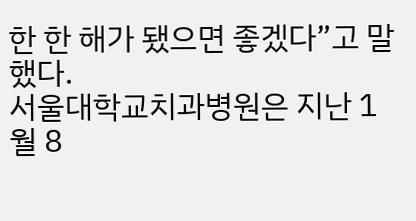한 한 해가 됐으면 좋겠다”고 말했다.
서울대학교치과병원은 지난 1월 8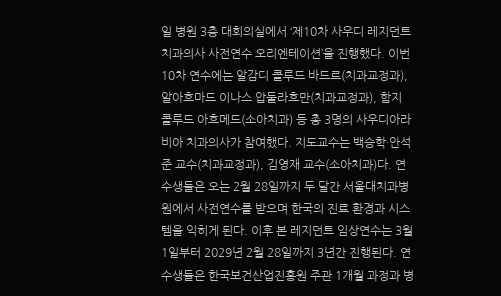일 병원 3층 대회의실에서 ‘제10차 사우디 레지던트 치과의사 사전연수 오리엔테이션’을 진행했다. 이번 10차 연수에는 알감디 콜루드 바드르(치과교정과), 알아흐마드 이나스 압둘라흐만(치과교정과), 함지 콜루드 아흐메드(소아치과) 등 총 3명의 사우디아라비아 치과의사가 참여했다. 지도교수는 백승학·안석준 교수(치과교정과), 김영재 교수(소아치과)다. 연수생들은 오는 2월 28일까지 두 달간 서울대치과병원에서 사전연수를 받으며 한국의 진료 환경과 시스템을 익히게 된다. 이후 본 레지던트 임상연수는 3월 1일부터 2029년 2월 28일까지 3년간 진행된다. 연수생들은 한국보건산업진흥원 주관 1개월 과정과 병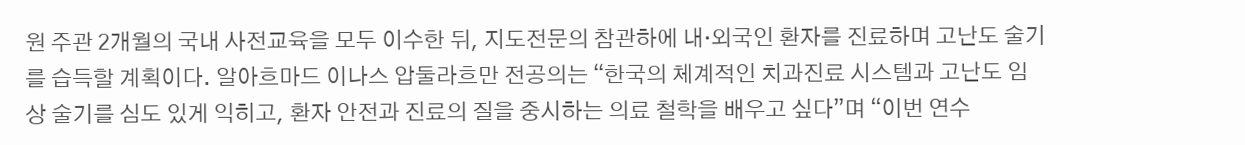원 주관 2개월의 국내 사전교육을 모두 이수한 뒤, 지도전문의 참관하에 내·외국인 환자를 진료하며 고난도 술기를 습득할 계획이다. 알아흐마드 이나스 압둘라흐만 전공의는 “한국의 체계적인 치과진료 시스템과 고난도 임상 술기를 심도 있게 익히고, 환자 안전과 진료의 질을 중시하는 의료 철학을 배우고 싶다”며 “이번 연수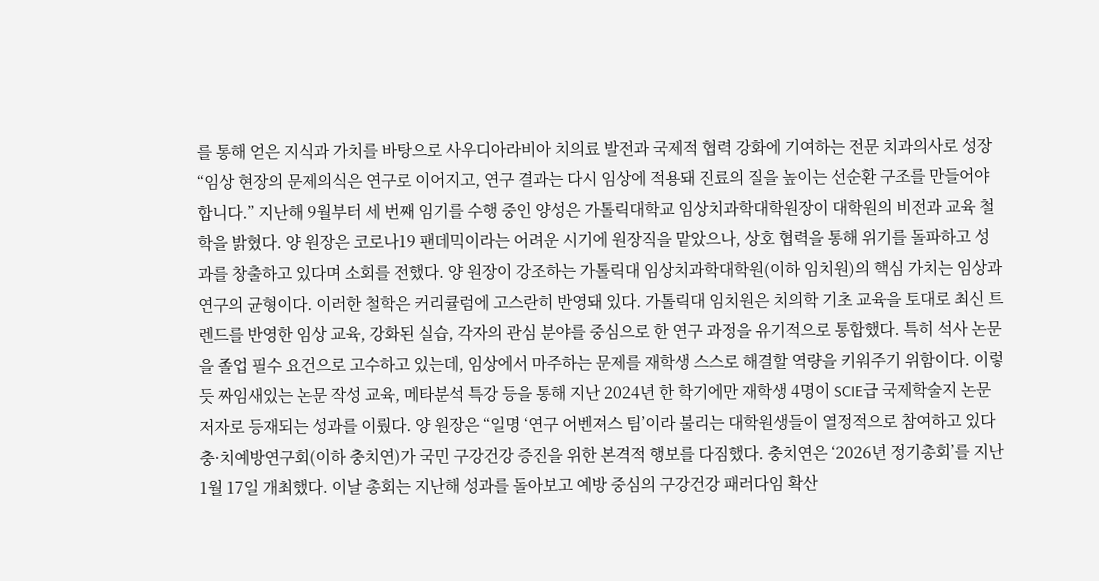를 통해 얻은 지식과 가치를 바탕으로 사우디아라비아 치의료 발전과 국제적 협력 강화에 기여하는 전문 치과의사로 성장
“임상 현장의 문제의식은 연구로 이어지고, 연구 결과는 다시 임상에 적용돼 진료의 질을 높이는 선순환 구조를 만들어야 합니다.” 지난해 9월부터 세 번째 임기를 수행 중인 양성은 가톨릭대학교 임상치과학대학원장이 대학원의 비전과 교육 철학을 밝혔다. 양 원장은 코로나19 팬데믹이라는 어려운 시기에 원장직을 맡았으나, 상호 협력을 통해 위기를 돌파하고 성과를 창출하고 있다며 소회를 전했다. 양 원장이 강조하는 가톨릭대 임상치과학대학원(이하 임치원)의 핵심 가치는 임상과 연구의 균형이다. 이러한 철학은 커리큘럼에 고스란히 반영돼 있다. 가톨릭대 임치원은 치의학 기초 교육을 토대로 최신 트렌드를 반영한 임상 교육, 강화된 실습, 각자의 관심 분야를 중심으로 한 연구 과정을 유기적으로 통합했다. 특히 석사 논문을 졸업 필수 요건으로 고수하고 있는데, 임상에서 마주하는 문제를 재학생 스스로 해결할 역량을 키워주기 위함이다. 이렇듯 짜임새있는 논문 작성 교육, 메타분석 특강 등을 통해 지난 2024년 한 학기에만 재학생 4명이 SCIE급 국제학술지 논문 저자로 등재되는 성과를 이뤘다. 양 원장은 “일명 ‘연구 어벤져스 팀’이라 불리는 대학원생들이 열정적으로 참여하고 있다
충·치예방연구회(이하 충치연)가 국민 구강건강 증진을 위한 본격적 행보를 다짐했다. 충치연은 ‘2026년 정기총회’를 지난 1월 17일 개최했다. 이날 총회는 지난해 성과를 돌아보고 예방 중심의 구강건강 패러다임 확산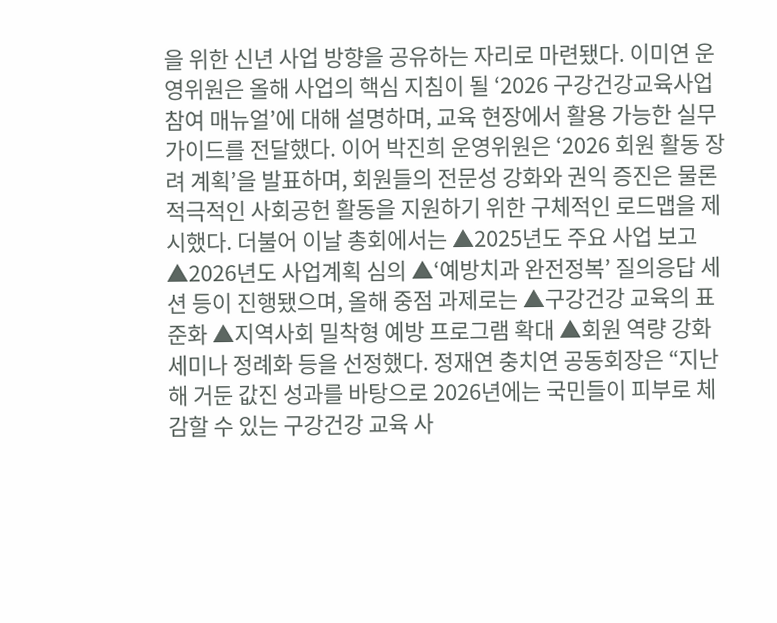을 위한 신년 사업 방향을 공유하는 자리로 마련됐다. 이미연 운영위원은 올해 사업의 핵심 지침이 될 ‘2026 구강건강교육사업 참여 매뉴얼’에 대해 설명하며, 교육 현장에서 활용 가능한 실무 가이드를 전달했다. 이어 박진희 운영위원은 ‘2026 회원 활동 장려 계획’을 발표하며, 회원들의 전문성 강화와 권익 증진은 물론 적극적인 사회공헌 활동을 지원하기 위한 구체적인 로드맵을 제시했다. 더불어 이날 총회에서는 ▲2025년도 주요 사업 보고 ▲2026년도 사업계획 심의 ▲‘예방치과 완전정복’ 질의응답 세션 등이 진행됐으며, 올해 중점 과제로는 ▲구강건강 교육의 표준화 ▲지역사회 밀착형 예방 프로그램 확대 ▲회원 역량 강화 세미나 정례화 등을 선정했다. 정재연 충치연 공동회장은 “지난해 거둔 값진 성과를 바탕으로 2026년에는 국민들이 피부로 체감할 수 있는 구강건강 교육 사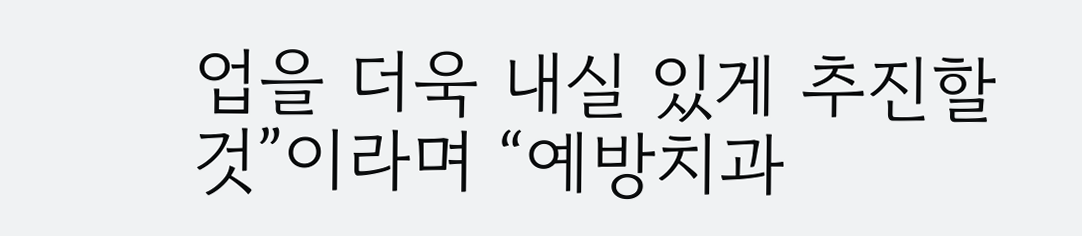업을 더욱 내실 있게 추진할 것”이라며 “예방치과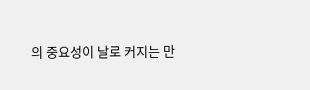의 중요성이 날로 커지는 만